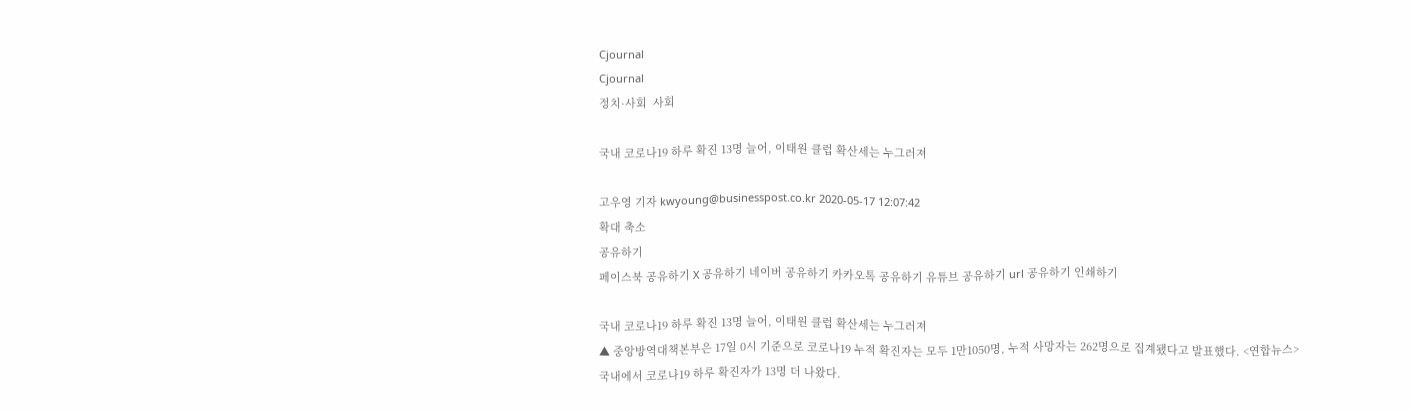Cjournal
Cjournal
정치·사회  사회

국내 코로나19 하루 확진 13명 늘어, 이태원 클럽 확산세는 누그러져

고우영 기자 kwyoung@businesspost.co.kr 2020-05-17 12:07:42
확대 축소
공유하기
페이스북 공유하기 X 공유하기 네이버 공유하기 카카오톡 공유하기 유튜브 공유하기 url 공유하기 인쇄하기

국내 코로나19 하루 확진 13명 늘어, 이태원 클럽 확산세는 누그러져
▲ 중앙방역대책본부은 17일 0시 기준으로 코로나19 누적 확진자는 모두 1만1050명, 누적 사망자는 262명으로 집계됐다고 발표했다. <연합뉴스>
국내에서 코로나19 하루 확진자가 13명 더 나왔다.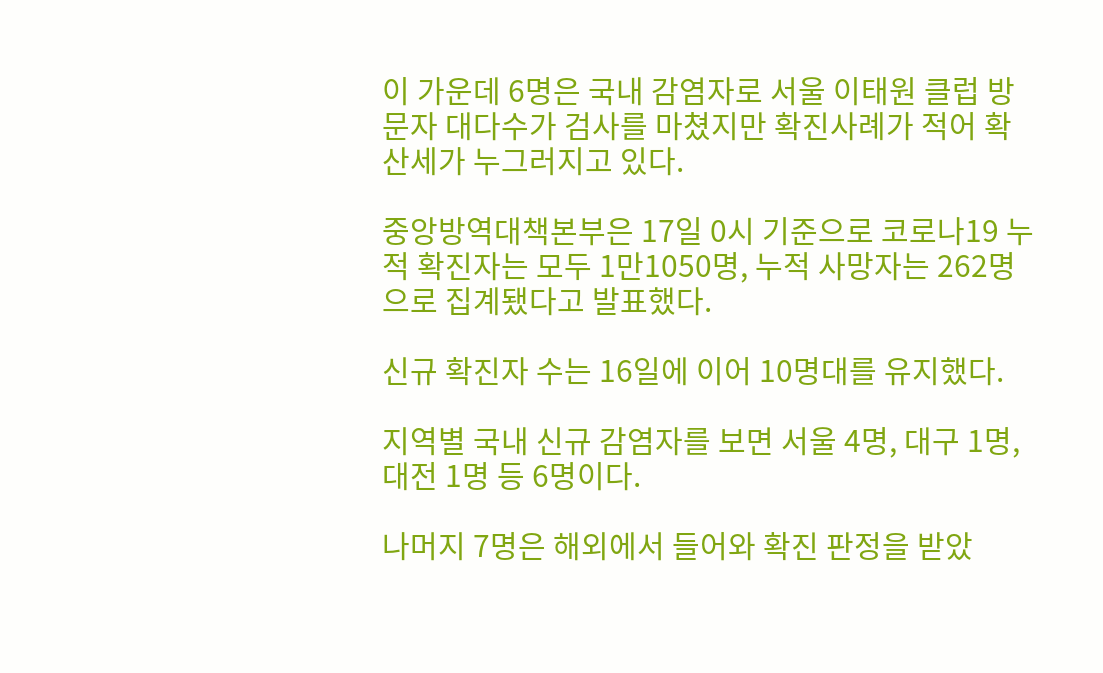이 가운데 6명은 국내 감염자로 서울 이태원 클럽 방문자 대다수가 검사를 마쳤지만 확진사례가 적어 확산세가 누그러지고 있다.

중앙방역대책본부은 17일 0시 기준으로 코로나19 누적 확진자는 모두 1만1050명, 누적 사망자는 262명으로 집계됐다고 발표했다.

신규 확진자 수는 16일에 이어 10명대를 유지했다.

지역별 국내 신규 감염자를 보면 서울 4명, 대구 1명, 대전 1명 등 6명이다.

나머지 7명은 해외에서 들어와 확진 판정을 받았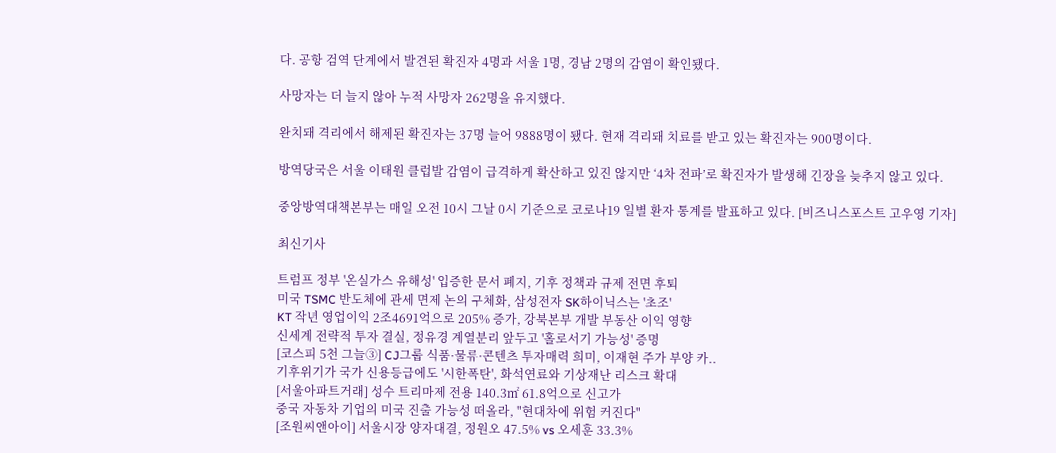다. 공항 검역 단계에서 발견된 확진자 4명과 서울 1명, 경남 2명의 감염이 확인됐다.

사망자는 더 늘지 않아 누적 사망자 262명을 유지했다.

완치돼 격리에서 해제된 확진자는 37명 늘어 9888명이 됐다. 현재 격리돼 치료를 받고 있는 확진자는 900명이다.

방역당국은 서울 이태원 클럽발 감염이 급격하게 확산하고 있진 않지만 ‘4차 전파’로 확진자가 발생해 긴장을 늦추지 않고 있다.

중앙방역대책본부는 매일 오전 10시 그날 0시 기준으로 코로나19 일별 환자 통계를 발표하고 있다. [비즈니스포스트 고우영 기자]

최신기사

트럼프 정부 '온실가스 유해성' 입증한 문서 폐지, 기후 정책과 규제 전면 후퇴
미국 TSMC 반도체에 관세 면제 논의 구체화, 삼성전자 SK하이닉스는 '초조'
KT 작년 영업이익 2조4691억으로 205% 증가, 강북본부 개발 부동산 이익 영향
신세계 전략적 투자 결실, 정유경 계열분리 앞두고 '홀로서기 가능성' 증명
[코스피 5천 그늘③] CJ그룹 식품·물류·콘텐츠 투자매력 희미, 이재현 주가 부양 카..
기후위기가 국가 신용등급에도 '시한폭탄', 화석연료와 기상재난 리스크 확대
[서울아파트거래] 성수 트리마제 전용 140.3㎡ 61.8억으로 신고가
중국 자동차 기업의 미국 진출 가능성 떠올라, "현대차에 위험 커진다"
[조원씨앤아이] 서울시장 양자대결, 정원오 47.5% vs 오세훈 33.3%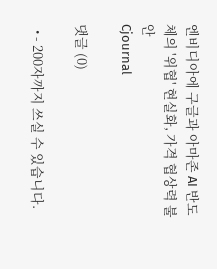엔비디아에 구글과 아마존 AI 반도체의 '위협' 현실화, 가격 협상력 불안
Cjournal

댓글 (0)

  • - 200자까지 쓰실 수 있습니다.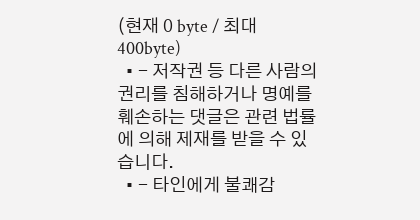(현재 0 byte / 최대 400byte)
  • - 저작권 등 다른 사람의 권리를 침해하거나 명예를 훼손하는 댓글은 관련 법률에 의해 제재를 받을 수 있습니다.
  • - 타인에게 불쾌감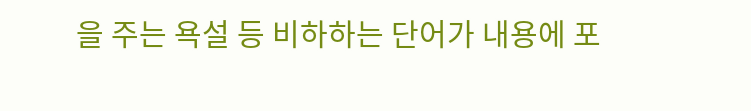을 주는 욕설 등 비하하는 단어가 내용에 포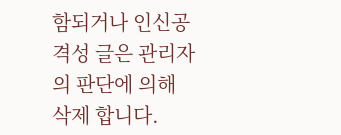함되거나 인신공격성 글은 관리자의 판단에 의해 삭제 합니다.